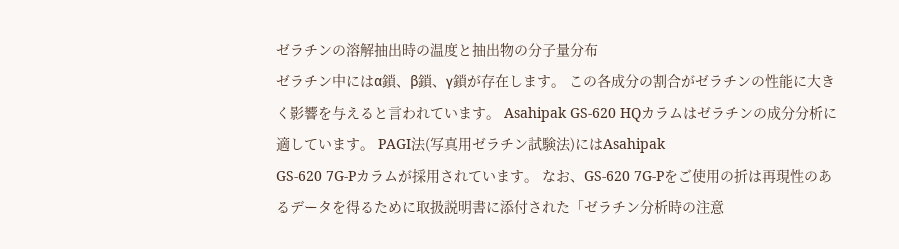ゼラチンの溶解抽出時の温度と抽出物の分子量分布
ゼラチン中にはα鎖、β鎖、γ鎖が存在します。 この各成分の割合がゼラチンの性能に大きく影響を与えると言われています。 Asahipak GS-620 HQカラムはゼラチンの成分分析に適しています。 PAGI法(写真用ゼラチン試験法)にはAsahipak
GS-620 7G-Pカラムが採用されています。 なお、GS-620 7G-Pをご使用の折は再現性のあるデータを得るために取扱説明書に添付された「ゼラチン分析時の注意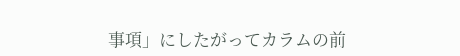事項」にしたがってカラムの前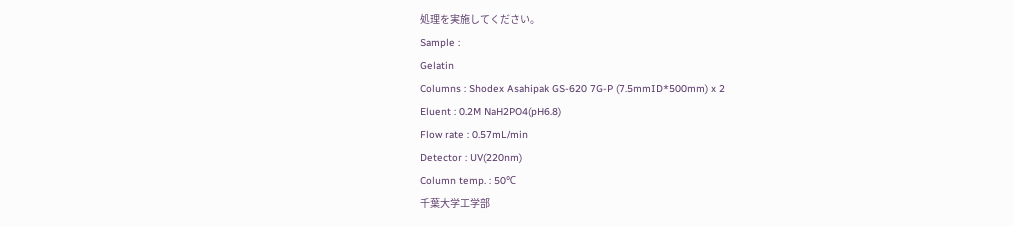処理を実施してください。
Sample :
Gelatin
Columns : Shodex Asahipak GS-620 7G-P (7.5mmID*500mm) x 2
Eluent : 0.2M NaH2PO4(pH6.8)
Flow rate : 0.57mL/min
Detector : UV(220nm)
Column temp. : 50℃
千葉大学工学部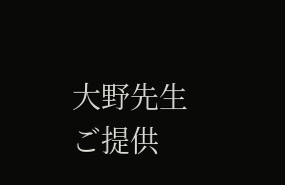大野先生ご提供